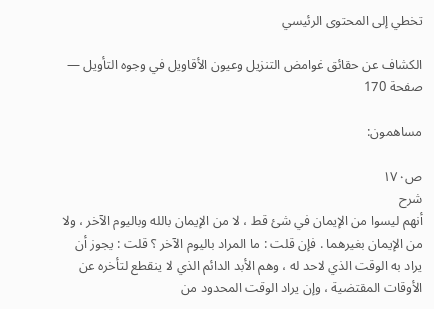تخطي إلى المحتوى الرئيسي

الكشاف عن حقائق غوامض التنزيل وعيون الأقاويل في وجوه التأويل — صفحة 170

مساهمون:

ص١٧٠
شرح
أنهم ليسوا من الإيمان في شئ قط ، لا من الإيمان بالله وباليوم الآخر ، ولا من الإيمان بغيرهما . فإن قلت : ما المراد باليوم الآخر ؟ قلت : يجوز أن يراد به الوقت الذي لاحد له ، وهم الأبد الدائم الذي لا ينقطع لتأخره عن الأوقات المقتضية ، وإن يراد الوقت المحدود من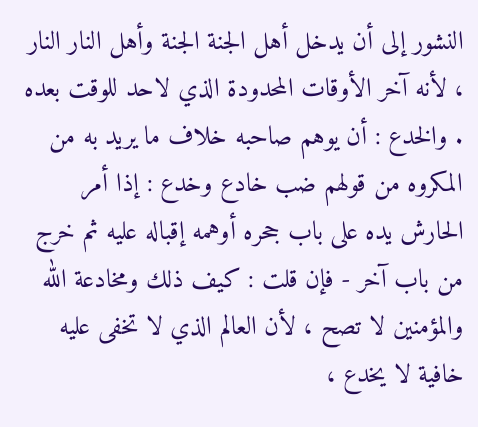النشور إلى أن يدخل أهل الجنة الجنة وأهل النار النار ، لأنه آخر الأوقات المحدودة الذي لاحد للوقت بعده . والخدع : أن يوهم صاحبه خلاف ما يريد به من المكروه من قولهم ضب خادع وخدع : إذا أمر الحارش يده على باب جحره أوهمه إقباله عليه ثم خرج من باب آخر - فإن قلت : كيف ذلك ومخادعة الله والمؤمنين لا تصح ، لأن العالم الذي لا تخفى عليه خافية لا يخدع ،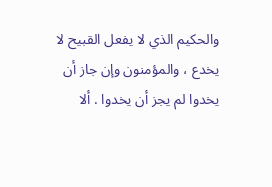والحكيم الذي لا يفعل القبيح لا يخدع ، والمؤمنون وإن جاز أن يخدوا لم يجز أن يخدوا . ألا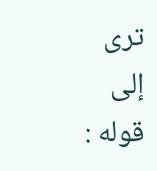ترى إلى قوله :